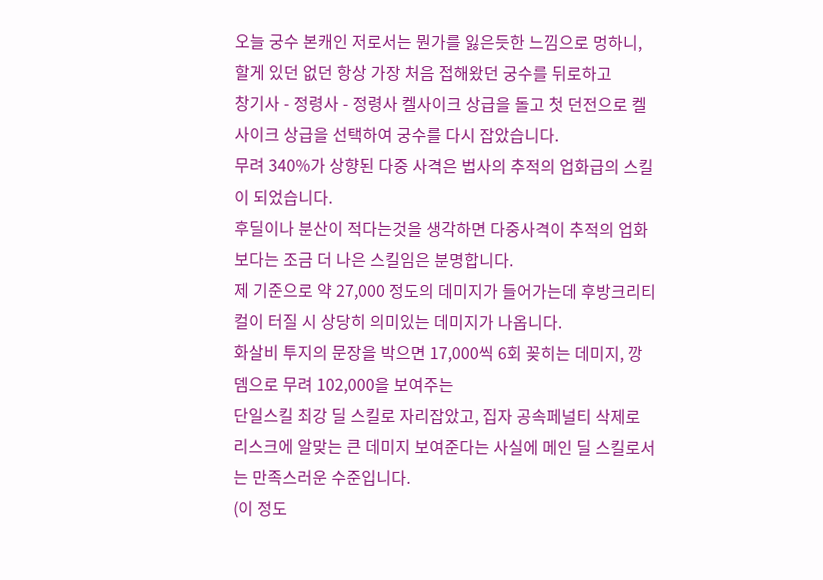오늘 궁수 본캐인 저로서는 뭔가를 잃은듯한 느낌으로 멍하니, 할게 있던 없던 항상 가장 처음 접해왔던 궁수를 뒤로하고
창기사 - 정령사 - 정령사 켈사이크 상급을 돌고 첫 던전으로 켈사이크 상급을 선택하여 궁수를 다시 잡았습니다.
무려 340%가 상향된 다중 사격은 법사의 추적의 업화급의 스킬이 되었습니다.
후딜이나 분산이 적다는것을 생각하면 다중사격이 추적의 업화보다는 조금 더 나은 스킬임은 분명합니다.
제 기준으로 약 27,000 정도의 데미지가 들어가는데 후방크리티컬이 터질 시 상당히 의미있는 데미지가 나옵니다.
화살비 투지의 문장을 박으면 17,000씩 6회 꽂히는 데미지, 깡뎀으로 무려 102,000을 보여주는
단일스킬 최강 딜 스킬로 자리잡았고, 집자 공속페널티 삭제로 리스크에 알맞는 큰 데미지 보여준다는 사실에 메인 딜 스킬로서는 만족스러운 수준입니다.
(이 정도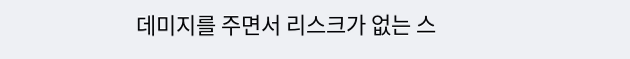데미지를 주면서 리스크가 없는 스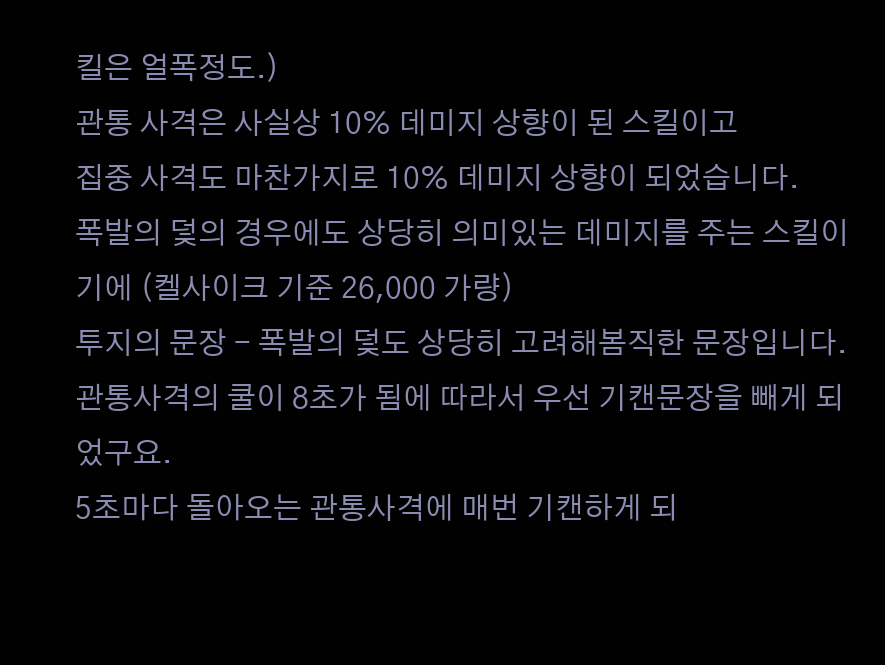킬은 얼폭정도.)
관통 사격은 사실상 10% 데미지 상향이 된 스킬이고
집중 사격도 마찬가지로 10% 데미지 상향이 되었습니다.
폭발의 덫의 경우에도 상당히 의미있는 데미지를 주는 스킬이기에 (켈사이크 기준 26,000 가량)
투지의 문장 - 폭발의 덫도 상당히 고려해봄직한 문장입니다.
관통사격의 쿨이 8초가 됨에 따라서 우선 기캔문장을 빼게 되었구요.
5초마다 돌아오는 관통사격에 매번 기캔하게 되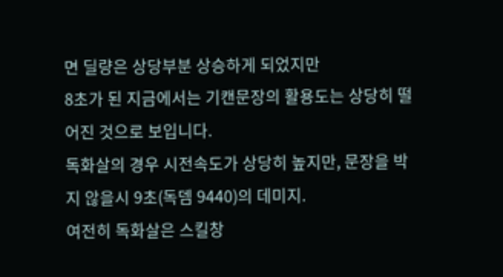면 딜량은 상당부분 상승하게 되었지만
8초가 된 지금에서는 기캔문장의 활용도는 상당히 떨어진 것으로 보입니다.
독화살의 경우 시전속도가 상당히 높지만, 문장을 박지 않을시 9초(독뎀 9440)의 데미지.
여전히 독화살은 스킬창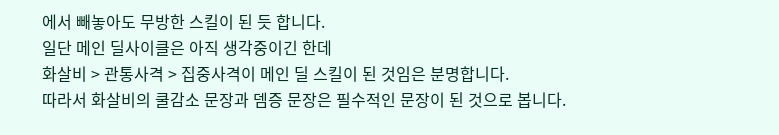에서 빼놓아도 무방한 스킬이 된 듯 합니다.
일단 메인 딜사이클은 아직 생각중이긴 한데
화살비 > 관통사격 > 집중사격이 메인 딜 스킬이 된 것임은 분명합니다.
따라서 화살비의 쿨감소 문장과 뎀증 문장은 필수적인 문장이 된 것으로 봅니다.